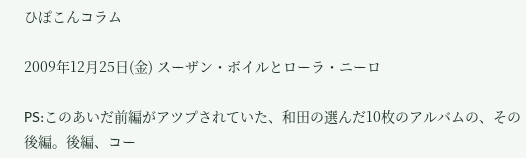ひぽこんコラム

2009年12月25日(金) スーザン・ボイルとローラ・ニーロ

PS:このあいだ前編がアツプされていた、和田の選んだ10枚のアルバムの、その後編。後編、コー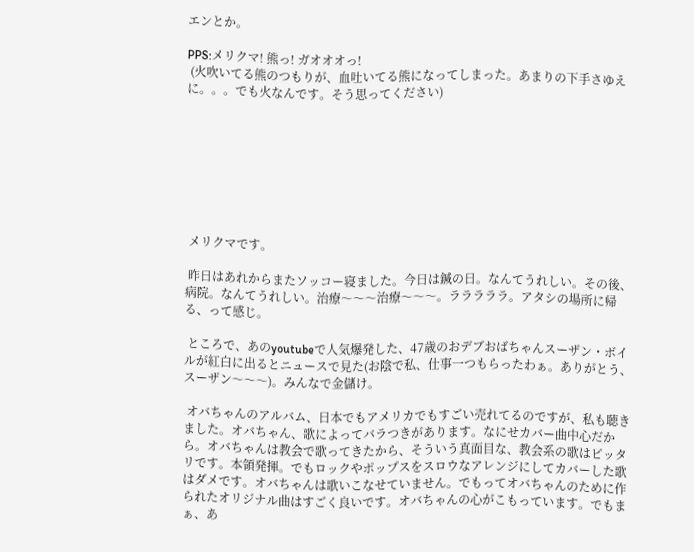エンとか。

PPS:メリクマ! 熊っ! ガオオオっ!
 (火吹いてる熊のつもりが、血吐いてる熊になってしまった。あまりの下手さゆえに。。。でも火なんです。そう思ってください)








 メリクマです。

 昨日はあれからまたソッコー寝ました。今日は鍼の日。なんてうれしい。その後、病院。なんてうれしい。治療〜〜〜治療〜〜〜。ラララララ。アタシの場所に帰る、って感じ。

 ところで、あのyoutubeで人気爆発した、47歳のおデブおばちゃんスーザン・ボイルが紅白に出るとニュースで見た(お陰で私、仕事一つもらったわぁ。ありがとう、スーザン〜〜〜)。みんなで金儲け。

 オバちゃんのアルバム、日本でもアメリカでもすごい売れてるのですが、私も聴きました。オバちゃん、歌によってバラつきがあります。なにせカバー曲中心だから。オバちゃんは教会で歌ってきたから、そういう真面目な、教会系の歌はピッタリです。本領発揮。でもロックやポップスをスロウなアレンジにしてカバーした歌はダメです。オバちゃんは歌いこなせていません。でもってオバちゃんのために作られたオリジナル曲はすごく良いです。オバちゃんの心がこもっています。でもまぁ、あ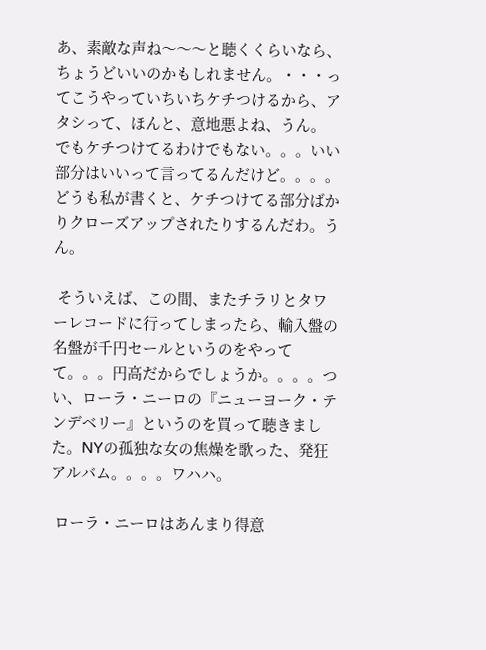あ、素敵な声ね〜〜〜と聴くくらいなら、ちょうどいいのかもしれません。・・・ってこうやっていちいちケチつけるから、アタシって、ほんと、意地悪よね、うん。
でもケチつけてるわけでもない。。。いい部分はいいって言ってるんだけど。。。。どうも私が書くと、ケチつけてる部分ばかりクローズアップされたりするんだわ。うん。

 そういえば、この間、またチラリとタワーレコードに行ってしまったら、輸入盤の名盤が千円セールというのをやってて。。。円高だからでしょうか。。。。つい、ローラ・ニーロの『ニューヨーク・テンデベリー』というのを買って聴きました。NYの孤独な女の焦燥を歌った、発狂アルバム。。。。ワハハ。

 ローラ・ニーロはあんまり得意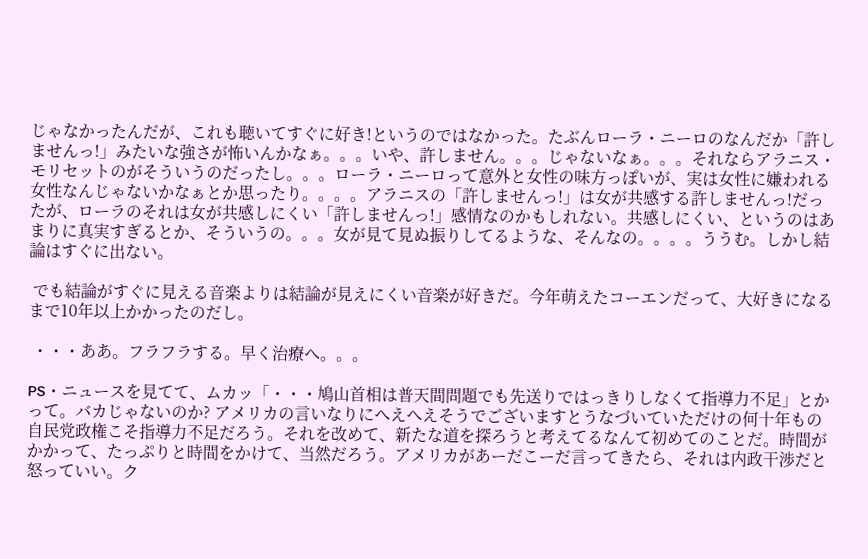じゃなかったんだが、これも聴いてすぐに好き!というのではなかった。たぶんローラ・ニーロのなんだか「許しませんっ!」みたいな強さが怖いんかなぁ。。。いや、許しません。。。じゃないなぁ。。。それならアラニス・モリセットのがそういうのだったし。。。ローラ・ニーロって意外と女性の味方っぽいが、実は女性に嫌われる女性なんじゃないかなぁとか思ったり。。。。アラニスの「許しませんっ!」は女が共感する許しませんっ!だったが、ローラのそれは女が共感しにくい「許しませんっ!」感情なのかもしれない。共感しにくい、というのはあまりに真実すぎるとか、そういうの。。。女が見て見ぬ振りしてるような、そんなの。。。。ううむ。しかし結論はすぐに出ない。

 でも結論がすぐに見える音楽よりは結論が見えにくい音楽が好きだ。今年萌えたコーエンだって、大好きになるまで10年以上かかったのだし。

 ・・・ああ。フラフラする。早く治療へ。。。

PS・ニュースを見てて、ムカッ「・・・鳩山首相は普天間問題でも先送りではっきりしなくて指導力不足」とかって。バカじゃないのか? アメリカの言いなりにへえへえそうでございますとうなづいていただけの何十年もの自民党政権こそ指導力不足だろう。それを改めて、新たな道を探ろうと考えてるなんて初めてのことだ。時間がかかって、たっぷりと時間をかけて、当然だろう。アメリカがあーだこーだ言ってきたら、それは内政干渉だと怒っていい。ク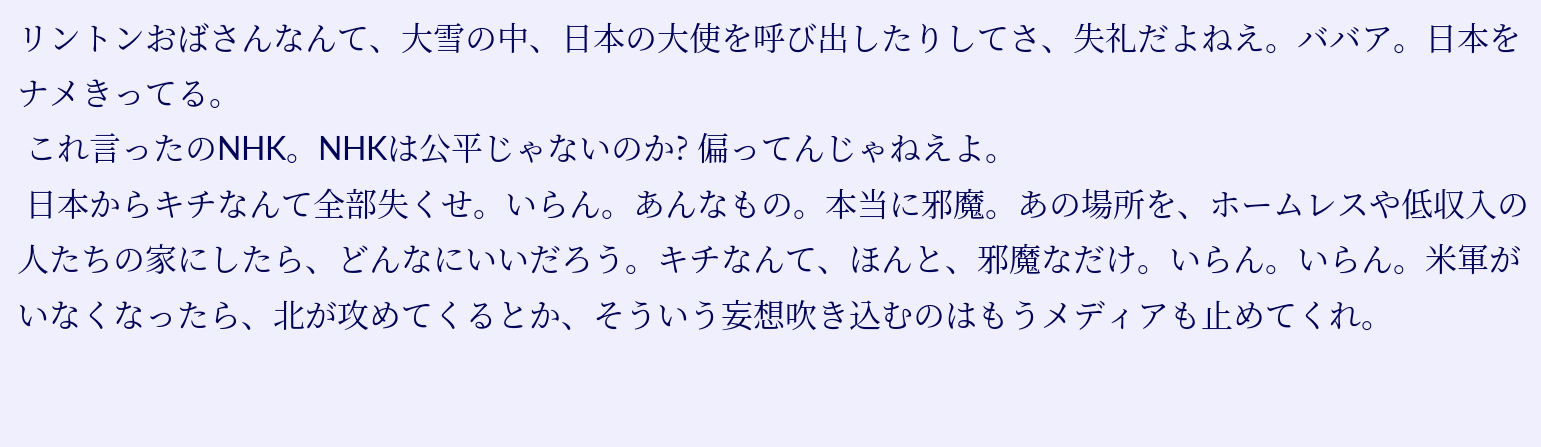リントンおばさんなんて、大雪の中、日本の大使を呼び出したりしてさ、失礼だよねえ。ババア。日本をナメきってる。
 これ言ったのNHK。NHKは公平じゃないのか? 偏ってんじゃねえよ。
 日本からキチなんて全部失くせ。いらん。あんなもの。本当に邪魔。あの場所を、ホームレスや低収入の人たちの家にしたら、どんなにいいだろう。キチなんて、ほんと、邪魔なだけ。いらん。いらん。米軍がいなくなったら、北が攻めてくるとか、そういう妄想吹き込むのはもうメディアも止めてくれ。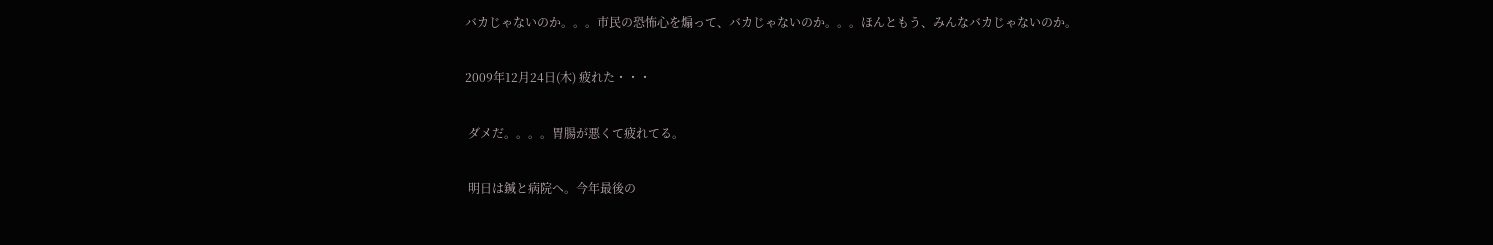バカじゃないのか。。。市民の恐怖心を煽って、バカじゃないのか。。。ほんともう、みんなバカじゃないのか。

2009年12月24日(木) 疲れた・・・

 ダメだ。。。。胃腸が悪くて疲れてる。

 明日は鍼と病院へ。今年最後の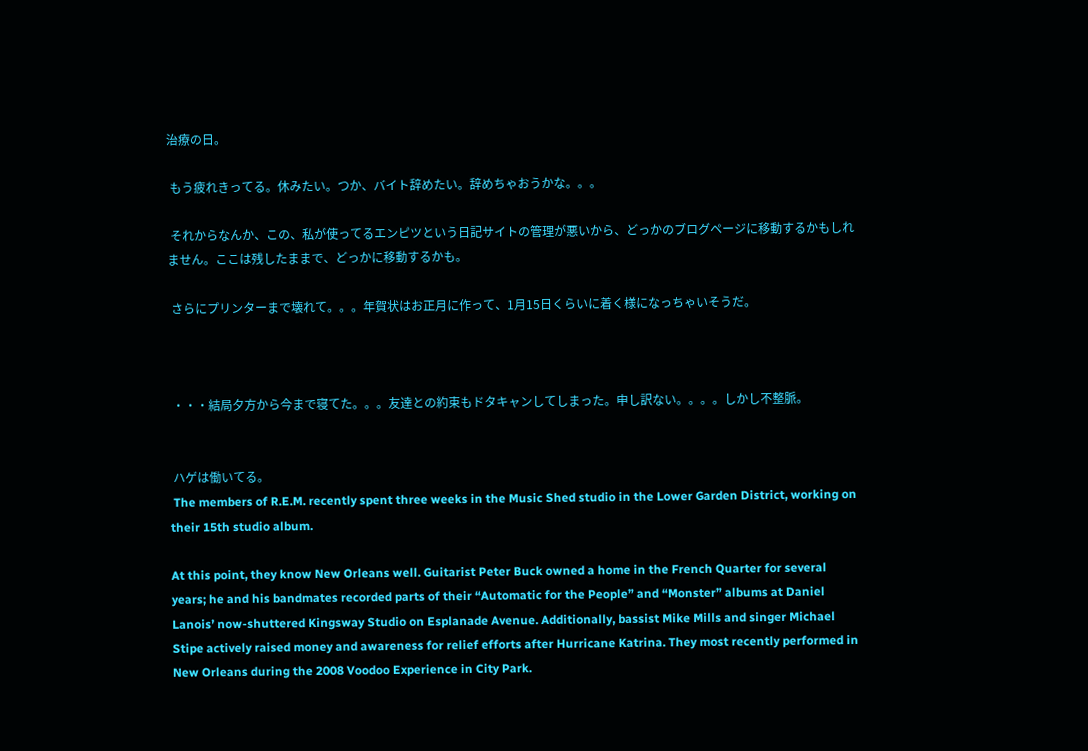治療の日。

 もう疲れきってる。休みたい。つか、バイト辞めたい。辞めちゃおうかな。。。

 それからなんか、この、私が使ってるエンピツという日記サイトの管理が悪いから、どっかのブログページに移動するかもしれません。ここは残したままで、どっかに移動するかも。

 さらにプリンターまで壊れて。。。年賀状はお正月に作って、1月15日くらいに着く様になっちゃいそうだ。



 ・・・結局夕方から今まで寝てた。。。友達との約束もドタキャンしてしまった。申し訳ない。。。。しかし不整脈。


 ハゲは働いてる。
 The members of R.E.M. recently spent three weeks in the Music Shed studio in the Lower Garden District, working on their 15th studio album.

At this point, they know New Orleans well. Guitarist Peter Buck owned a home in the French Quarter for several years; he and his bandmates recorded parts of their “Automatic for the People” and “Monster” albums at Daniel Lanois’ now-shuttered Kingsway Studio on Esplanade Avenue. Additionally, bassist Mike Mills and singer Michael Stipe actively raised money and awareness for relief efforts after Hurricane Katrina. They most recently performed in New Orleans during the 2008 Voodoo Experience in City Park.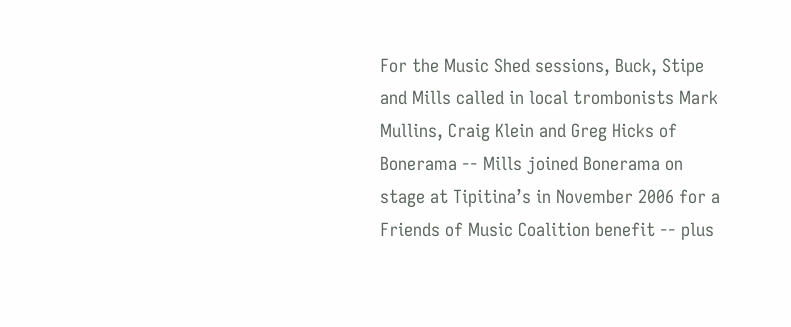For the Music Shed sessions, Buck, Stipe and Mills called in local trombonists Mark Mullins, Craig Klein and Greg Hicks of Bonerama -- Mills joined Bonerama on stage at Tipitina’s in November 2006 for a Friends of Music Coalition benefit -- plus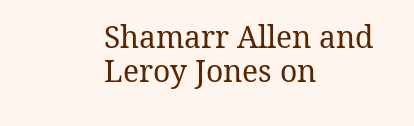Shamarr Allen and Leroy Jones on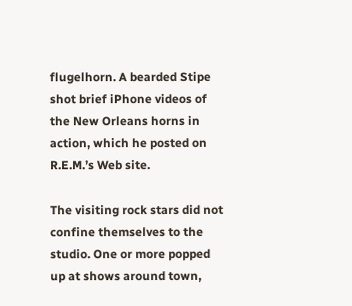flugelhorn. A bearded Stipe shot brief iPhone videos of the New Orleans horns in action, which he posted on R.E.M.’s Web site.

The visiting rock stars did not confine themselves to the studio. One or more popped up at shows around town,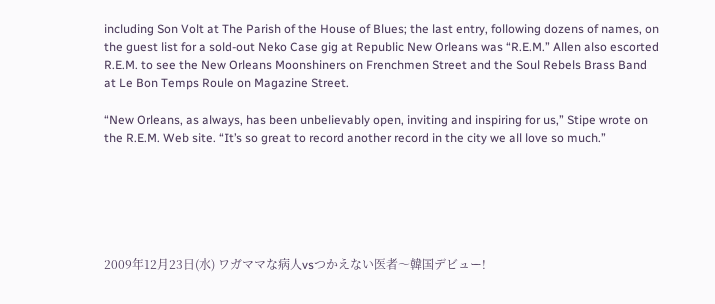including Son Volt at The Parish of the House of Blues; the last entry, following dozens of names, on the guest list for a sold-out Neko Case gig at Republic New Orleans was “R.E.M.” Allen also escorted R.E.M. to see the New Orleans Moonshiners on Frenchmen Street and the Soul Rebels Brass Band at Le Bon Temps Roule on Magazine Street.

“New Orleans, as always, has been unbelievably open, inviting and inspiring for us,” Stipe wrote on the R.E.M. Web site. “It’s so great to record another record in the city we all love so much.”






2009年12月23日(水) ワガママな病人vsつかえない医者〜韓国デビュー!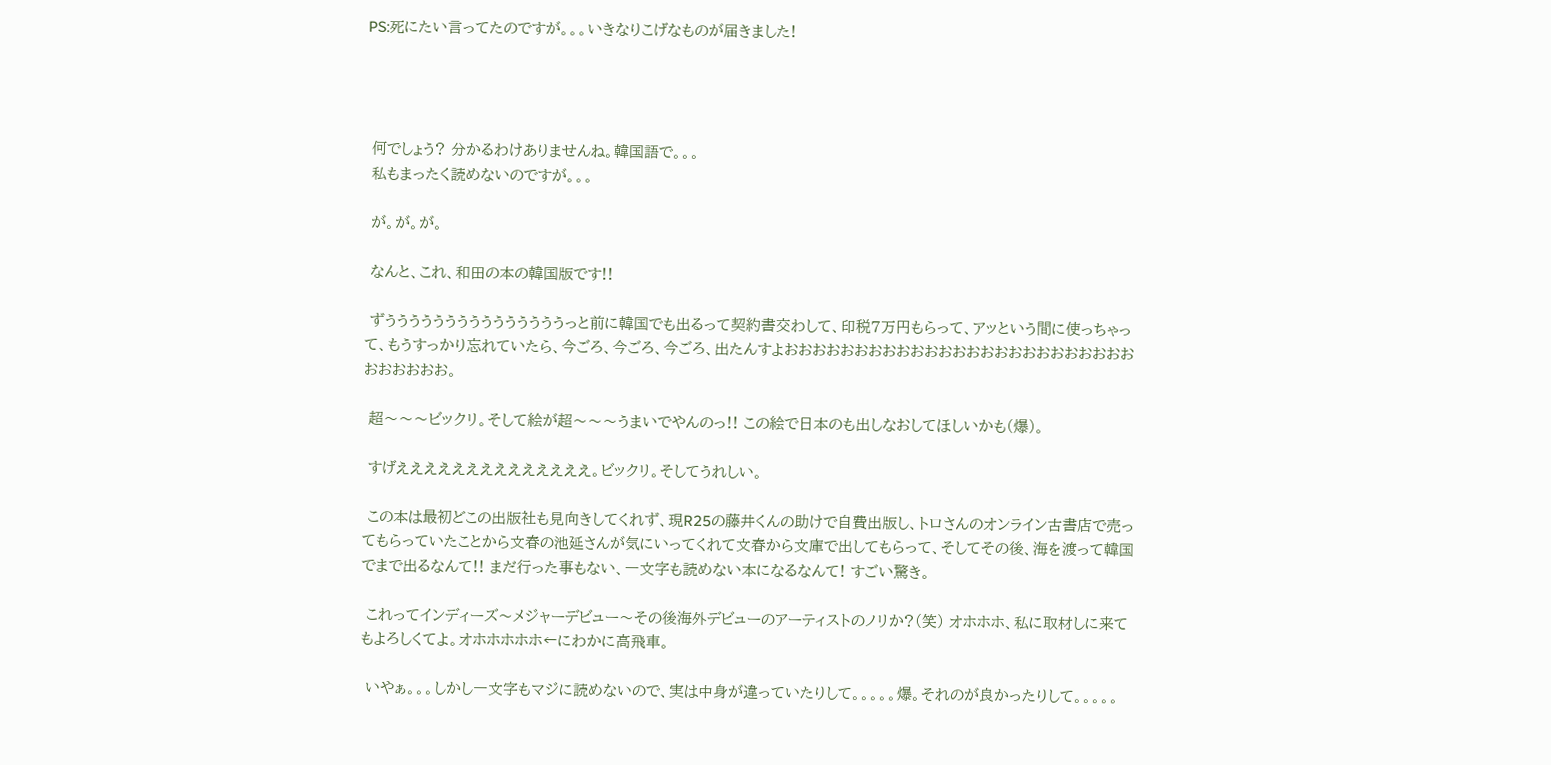PS:死にたい言ってたのですが。。。いきなりこげなものが届きました!




 何でしょう? 分かるわけありませんね。韓国語で。。。
 私もまったく読めないのですが。。。

 が。が。が。

 なんと、これ、和田の本の韓国版です!!

 ずうううううううううううううううっと前に韓国でも出るって契約書交わして、印税7万円もらって、アッという間に使っちゃって、もうすっかり忘れていたら、今ごろ、今ごろ、今ごろ、出たんすよおおおおおおおおおおおおおおおおおおおおおおおおおおおおおおお。

 超〜〜〜ビックリ。そして絵が超〜〜〜うまいでやんのっ!! この絵で日本のも出しなおしてほしいかも(爆)。

 すげええええええええええええええ。ビックリ。そしてうれしい。

 この本は最初どこの出版社も見向きしてくれず、現R25の藤井くんの助けで自費出版し、トロさんのオンライン古書店で売ってもらっていたことから文春の池延さんが気にいってくれて文春から文庫で出してもらって、そしてその後、海を渡って韓国でまで出るなんて!! まだ行った事もない、一文字も読めない本になるなんて! すごい驚き。

 これってインディーズ〜メジャーデビュー〜その後海外デビューのアーティストのノリか?(笑) オホホホ、私に取材しに来てもよろしくてよ。オホホホホホ←にわかに高飛車。

 いやぁ。。。しかし一文字もマジに読めないので、実は中身が違っていたりして。。。。。爆。それのが良かったりして。。。。。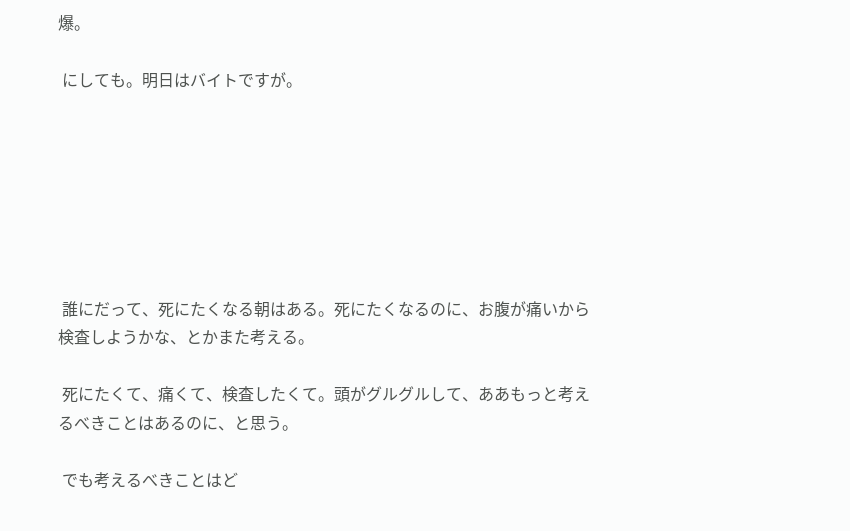爆。

 にしても。明日はバイトですが。







 誰にだって、死にたくなる朝はある。死にたくなるのに、お腹が痛いから検査しようかな、とかまた考える。

 死にたくて、痛くて、検査したくて。頭がグルグルして、ああもっと考えるべきことはあるのに、と思う。

 でも考えるべきことはど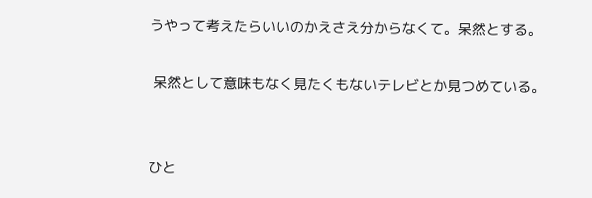うやって考えたらいいのかえさえ分からなくて。呆然とする。

 呆然として意味もなく見たくもないテレビとか見つめている。


ひと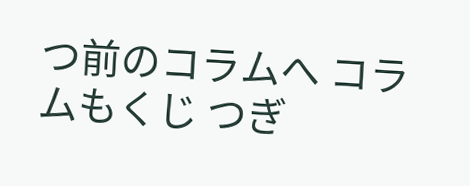つ前のコラムへ コラムもくじ つぎ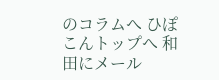のコラムへ ひぽこんトップへ 和田にメール